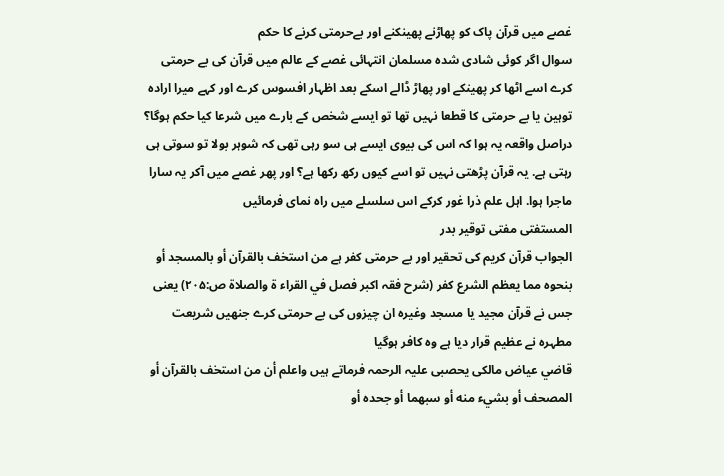غصے میں قرآن پاک کو پھاڑنے پھینکنے اور بےحرمتی کرنے کا حکم
سوال اگر کوئی شادی شدہ مسلمان انتہائی غصے کے عالم میں قرآن کی بے حرمتی کرے اسے اٹھا کر پھینکے اور پھاڑ ڈالے اسکے بعد اظہار افسوس کرے اور کہے میرا ارادہ توہین یا بے حرمتی کا قطعا نہیں تھا تو ایسے شخص کے بارے میں شرعا کیا حکم ہوگا؟ دراصل واقعہ یہ ہوا کہ اس کی بیوی ایسے ہی سو رہی تھی کہ شوہر بولا تو سوتی ہی رہتی ہے. یہ قرآن پڑھتی نہیں تو اسے کیوں رکھ رکھا ہے؟ اور پھر غصے میں آکر یہ سارا ماجرا ہوا. اہل علم ذرا غور کرکے اس سلسلے میں راہ نمای فرمائیں
المستفتی مفتی توقیر بدر
الجواب قرآن کریم کی تحقیر اور بے حرمتی کفر ہے من استخف بالقرآن أو بالمسجد أو بنحوہ مما یعظم الشرع کفر (شرح فقہ اکبر فصل في القراء ة والصلاة ص:۲۰۵) یعنی جس نے قرآن مجید یا مسجد وغیرہ ان چیزوں کی بے حرمتی کرے جنھیں شریعت مطہرہ نے عظیم قرار دیا ہے وہ کافر ہوگیا
قاضي عياض مالکی یحصبی علیہ الرحمہ فرماتے ہیں واعلم أن من استخف بالقرآن أو المصحف أو بشيء منه أو سبهما أو جحده أو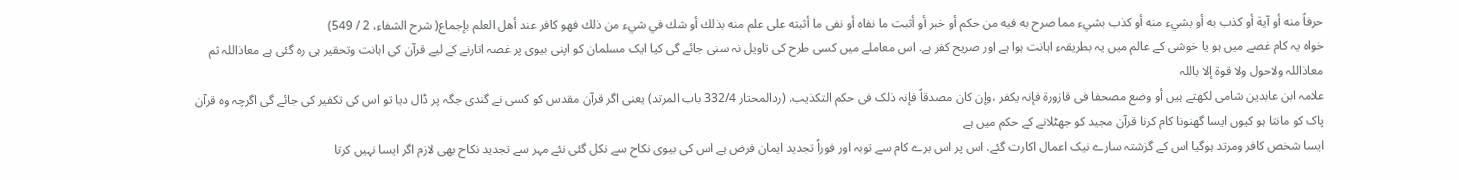حرفاً منه أو آية أو كذب به أو بشيء منه أو كذب بشيء مما صرح به فيه من حكم أو خبر أو أثبت ما نفاه أو نفى ما أثبته على علم منه بذلك أو شك في شيء من ذلك فهو كافر عند أهل العلم بإجماع( شرح الشفاء، 2 / 549)
خواہ یہ کام غصے میں ہو یا خوشی کے عالم میں یہ بطریقہء اہانت ہوا ہے اور صریح کفر ہے. اس معاملے میں کسی طرح کی تاویل نہ سنی جائے گی کیا ایک مسلمان کو اپنی بیوی پر غصہ اتارنے کے لیے قرآن کی اہانت وتحقیر ہی رہ گئی ہے معاذاللہ ثم معاذاللہ ولاحول ولا قوۃ إلا باللہ
علامہ ابن عابدين شامی لکھتے ہیں أو وضع مصحفا فی قازورۃ فإنہ یکفر ،وإن کان مصدقاً فإنہ ذلک فی حکم التکذیب. (ردالمحتار 332/4 باب المرتد) یعنی اگر قرآن مقدس کو کسی نے گندی جگہ پر ڈال دیا تو اس کی تکفیر کی جائے گی اگرچہ وہ قرآن پاک کو مانتا ہو کیوں ایسا گھنونا کام کرنا قرآن مجید کو جھٹلانے کے حکم میں ہے
ایسا شخص کافر ومرتد ہوگیا اس کے گزشتہ سارے نیک اعمال اکارت گئے. اس پر اس برے کام سے توبہ اور فوراً تجدید ایمان فرض ہے اس کی بیوی نکاح سے نکل گئی نئے مہر سے تجدید نکاح بھی لازم اگر ایسا نہیں کرتا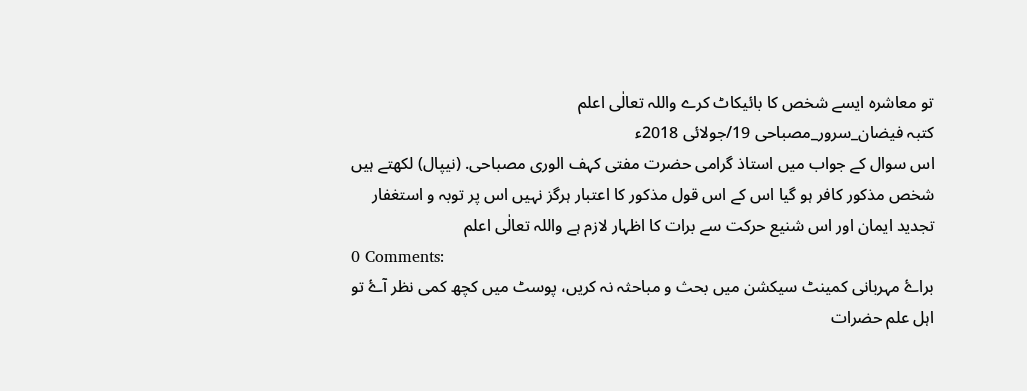تو معاشرہ ایسے شخص کا بائیکاٹ کرے واللہ تعالٰی اعلم
کتبہ فیضان_سرور_مصباحی 19/جولائی 2018ء
اس سوال کے جواب میں استاذ گرامی حضرت مفتی کہف الوری مصباحی. (نیپال) لکھتے ہیں
شخص مذکور کافر ہو گیا اس کے اس قول مذکور کا اعتبار ہرگز نہیں اس پر توبہ و استغفار تجدید ایمان اور اس شنیع حرکت سے برات کا اظہار لازم ہے واللہ تعالٰی اعلم
0 Comments:
براۓ مہربانی کمینٹ سیکشن میں بحث و مباحثہ نہ کریں، پوسٹ میں کچھ کمی نظر آۓ تو اہل علم حضرات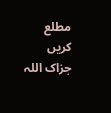مطلع کریں جزاک اللہ